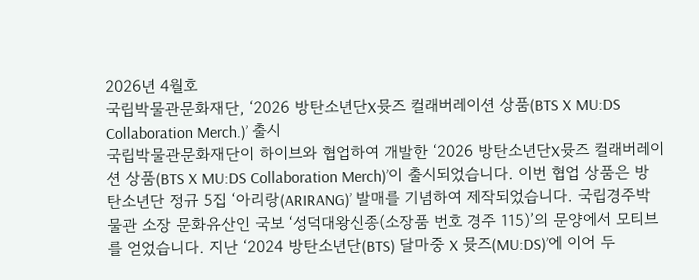2026년 4월호
국립박물관문화재단, ‘2026 방탄소년단X뮷즈 컬래버레이션 상품(BTS X MU:DS Collaboration Merch.)’ 출시
국립박물관문화재단이 하이브와 협업하여 개발한 ‘2026 방탄소년단X뮷즈 컬래버레이션 상품(BTS X MU:DS Collaboration Merch)’이 출시되었습니다. 이번 협업 상품은 방탄소년단 정규 5집 ‘아리랑(ARIRANG)’ 발매를 기념하여 제작되었습니다. 국립경주박물관 소장 문화유산인 국보 ‘성덕대왕신종(소장품 번호 경주 115)’의 문양에서 모티브를 얻었습니다. 지난 ‘2024 방탄소년단(BTS) 달마중 X 뮷즈(MU:DS)’에 이어 두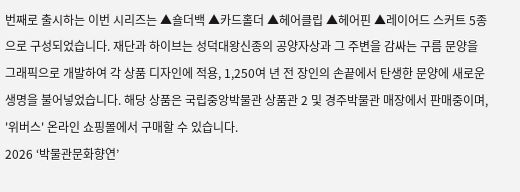번째로 출시하는 이번 시리즈는 ▲숄더백 ▲카드홀더 ▲헤어클립 ▲헤어핀 ▲레이어드 스커트 5종으로 구성되었습니다. 재단과 하이브는 성덕대왕신종의 공양자상과 그 주변을 감싸는 구름 문양을 그래픽으로 개발하여 각 상품 디자인에 적용, 1,250여 년 전 장인의 손끝에서 탄생한 문양에 새로운 생명을 불어넣었습니다. 해당 상품은 국립중앙박물관 상품관 2 및 경주박물관 매장에서 판매중이며, '위버스' 온라인 쇼핑몰에서 구매할 수 있습니다.
2026 ‘박물관문화향연’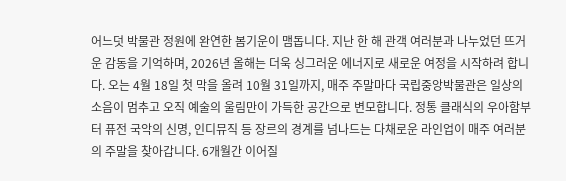어느덧 박물관 정원에 완연한 봄기운이 맴돕니다. 지난 한 해 관객 여러분과 나누었던 뜨거운 감동을 기억하며, 2026년 올해는 더욱 싱그러운 에너지로 새로운 여정을 시작하려 합니다. 오는 4월 18일 첫 막을 올려 10월 31일까지, 매주 주말마다 국립중앙박물관은 일상의 소음이 멈추고 오직 예술의 울림만이 가득한 공간으로 변모합니다. 정통 클래식의 우아함부터 퓨전 국악의 신명, 인디뮤직 등 장르의 경계를 넘나드는 다채로운 라인업이 매주 여러분의 주말을 찾아갑니다. 6개월간 이어질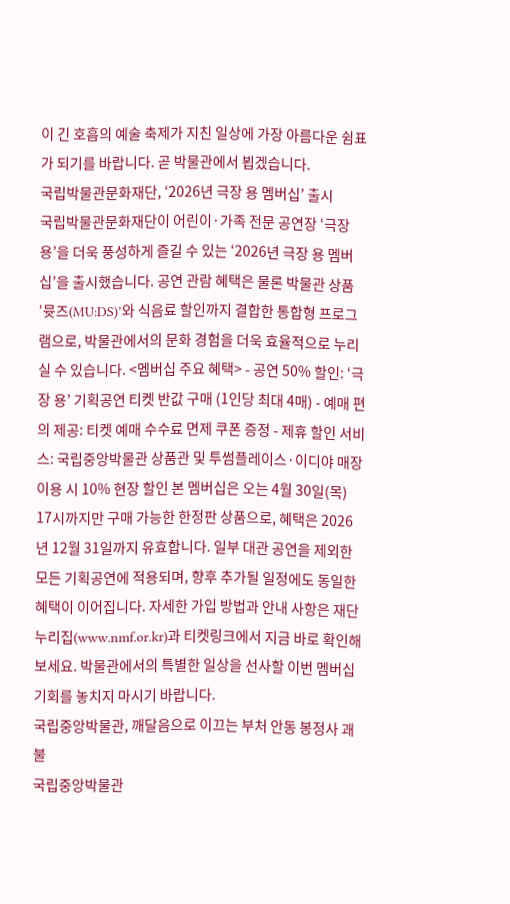이 긴 호흡의 예술 축제가 지친 일상에 가장 아름다운 쉼표가 되기를 바랍니다. 곧 박물관에서 뵙겠습니다.
국립박물관문화재단, ‘2026년 극장 용 멤버십’ 출시
국립박물관문화재단이 어린이·가족 전문 공연장 ‘극장 용’을 더욱 풍성하게 즐길 수 있는 ‘2026년 극장 용 멤버십’을 출시했습니다. 공연 관람 혜택은 물론 박물관 상품 ‘뮷즈(MU:DS)’와 식음료 할인까지 결합한 통합형 프로그램으로, 박물관에서의 문화 경험을 더욱 효율적으로 누리실 수 있습니다. <멤버십 주요 혜택> - 공연 50% 할인: ‘극장 용’ 기획공연 티켓 반값 구매 (1인당 최대 4매) - 예매 편의 제공: 티켓 예매 수수료 면제 쿠폰 증정 - 제휴 할인 서비스: 국립중앙박물관 상품관 및 투썸플레이스·이디야 매장 이용 시 10% 현장 할인 본 멤버십은 오는 4월 30일(목) 17시까지만 구매 가능한 한정판 상품으로, 혜택은 2026년 12월 31일까지 유효합니다. 일부 대관 공연을 제외한 모든 기획공연에 적용되며, 향후 추가될 일정에도 동일한 혜택이 이어집니다. 자세한 가입 방법과 안내 사항은 재단 누리집(www.nmf.or.kr)과 티켓링크에서 지금 바로 확인해 보세요. 박물관에서의 특별한 일상을 선사할 이번 멤버십 기회를 놓치지 마시기 바랍니다.
국립중앙박물관, 깨달음으로 이끄는 부처 안동 봉정사 괘불
국립중앙박물관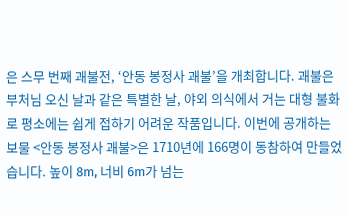은 스무 번째 괘불전, ‘안동 봉정사 괘불’을 개최합니다. 괘불은 부처님 오신 날과 같은 특별한 날, 야외 의식에서 거는 대형 불화로 평소에는 쉽게 접하기 어려운 작품입니다. 이번에 공개하는 보물 <안동 봉정사 괘불>은 1710년에 166명이 동참하여 만들었습니다. 높이 8m, 너비 6m가 넘는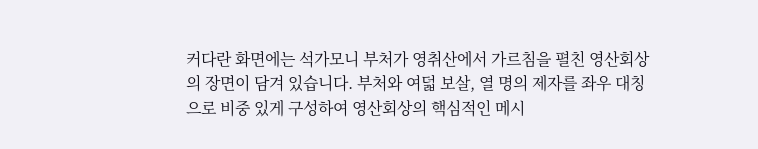커다란 화면에는 석가모니 부처가 영취산에서 가르침을 펼친 영산회상의 장면이 담겨 있습니다. 부처와 여덟 보살, 열 명의 제자를 좌우 대칭으로 비중 있게 구성하여 영산회상의 핵심적인 메시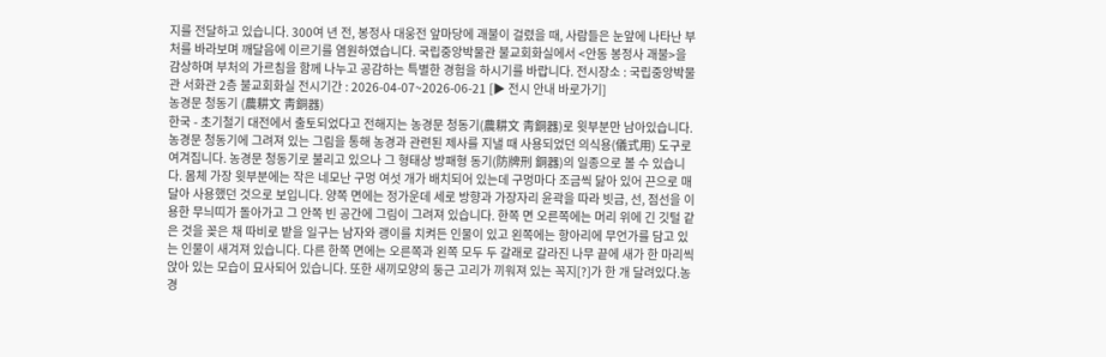지를 전달하고 있습니다. 300여 년 전, 봉정사 대웅전 앞마당에 괘불이 걸렸을 때, 사람들은 눈앞에 나타난 부처를 바라보며 깨달음에 이르기를 염원하였습니다. 국립중앙박물관 불교회화실에서 <안동 봉정사 괘불>을 감상하며 부처의 가르침을 함께 나누고 공감하는 특별한 경험을 하시기를 바랍니다. 전시장소 : 국립중앙박물관 서화관 2층 불교회화실 전시기간 : 2026-04-07~2026-06-21 [▶ 전시 안내 바로가기]
농경문 청동기 (農耕文 靑銅器)
한국 - 초기철기 대전에서 출토되었다고 전해지는 농경문 청동기(農耕文 靑銅器)로 윗부분만 남아있습니다. 농경문 청동기에 그려져 있는 그림을 통해 농경과 관련된 제사를 지낼 때 사용되었던 의식용(儀式用) 도구로 여겨집니다. 농경문 청동기로 불리고 있으나 그 형태상 방패형 동기(防牌刑 銅器)의 일종으로 볼 수 있습니다. 몸체 가장 윗부분에는 작은 네모난 구멍 여섯 개가 배치되어 있는데 구멍마다 조금씩 닳아 있어 끈으로 매달아 사용했던 것으로 보입니다. 양쪽 면에는 정가운데 세로 방향과 가장자리 윤곽을 따라 빗금, 선, 점선을 이용한 무늬띠가 돌아가고 그 안쪽 빈 공간에 그림이 그려져 있습니다. 한쪽 면 오른쪽에는 머리 위에 긴 깃털 같은 것을 꽂은 채 따비로 밭을 일구는 남자와 괭이를 치켜든 인물이 있고 왼쪽에는 항아리에 무언가를 담고 있는 인물이 새겨져 있습니다. 다른 한쪽 면에는 오른쪽과 왼쪽 모두 두 갈래로 갈라진 나무 끝에 새가 한 마리씩 앉아 있는 모습이 묘사되어 있습니다. 또한 새끼모양의 둥근 고리가 끼워져 있는 꼭지[?]가 한 개 달려있다.농경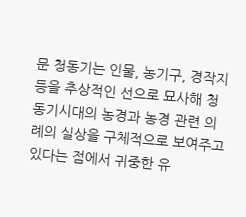문 청동기는 인물, 농기구, 경작지 등을 추상적인 선으로 묘사해 청동기시대의 농경과 농경 관련 의례의 실상을 구체적으로 보여주고 있다는 점에서 귀중한 유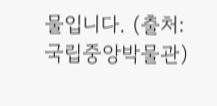물입니다. (출처:국립중앙박물관)